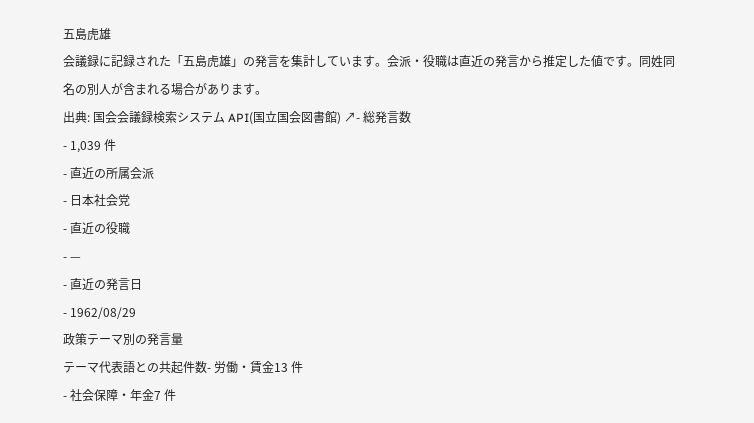五島虎雄
会議録に記録された「五島虎雄」の発言を集計しています。会派・役職は直近の発言から推定した値です。同姓同名の別人が含まれる場合があります。
出典: 国会会議録検索システム API(国立国会図書館) ↗- 総発言数
- 1,039 件
- 直近の所属会派
- 日本社会党
- 直近の役職
- —
- 直近の発言日
- 1962/08/29
政策テーマ別の発言量
テーマ代表語との共起件数- 労働・賃金13 件
- 社会保障・年金7 件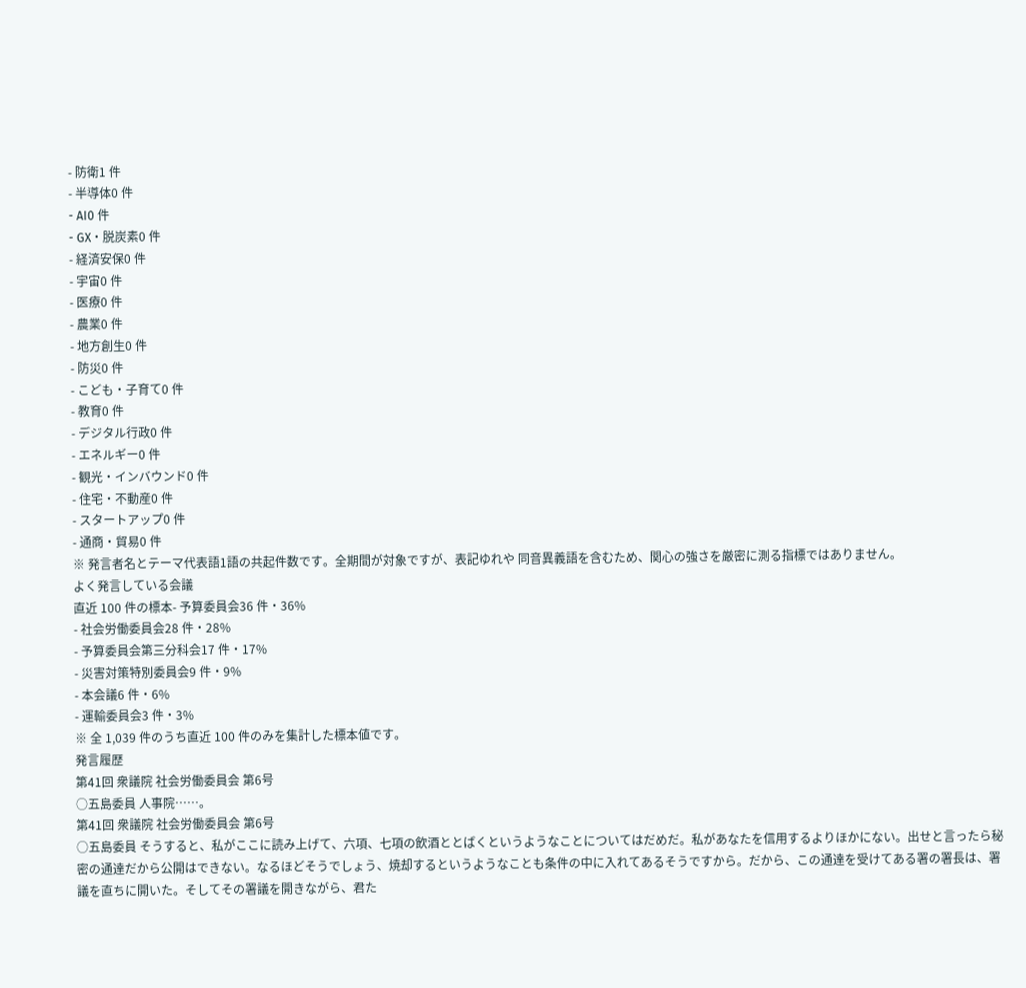- 防衛1 件
- 半導体0 件
- AI0 件
- GX・脱炭素0 件
- 経済安保0 件
- 宇宙0 件
- 医療0 件
- 農業0 件
- 地方創生0 件
- 防災0 件
- こども・子育て0 件
- 教育0 件
- デジタル行政0 件
- エネルギー0 件
- 観光・インバウンド0 件
- 住宅・不動産0 件
- スタートアップ0 件
- 通商・貿易0 件
※ 発言者名とテーマ代表語1語の共起件数です。全期間が対象ですが、表記ゆれや 同音異義語を含むため、関心の強さを厳密に測る指標ではありません。
よく発言している会議
直近 100 件の標本- 予算委員会36 件・36%
- 社会労働委員会28 件・28%
- 予算委員会第三分科会17 件・17%
- 災害対策特別委員会9 件・9%
- 本会議6 件・6%
- 運輸委員会3 件・3%
※ 全 1,039 件のうち直近 100 件のみを集計した標本値です。
発言履歴
第41回 衆議院 社会労働委員会 第6号
○五島委員 人事院……。
第41回 衆議院 社会労働委員会 第6号
○五島委員 そうすると、私がここに読み上げて、六項、七項の飲酒ととばくというようなことについてはだめだ。私があなたを信用するよりほかにない。出せと言ったら秘密の通達だから公開はできない。なるほどそうでしょう、焼却するというようなことも条件の中に入れてあるそうですから。だから、この通達を受けてある署の署長は、署議を直ちに開いた。そしてその署議を開きながら、君た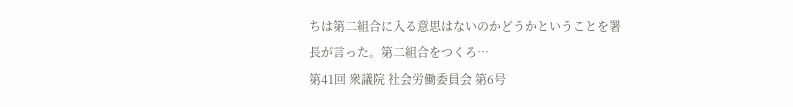ちは第二組合に入る意思はないのかどうかということを署長が言った。第二組合をつくろ…
第41回 衆議院 社会労働委員会 第6号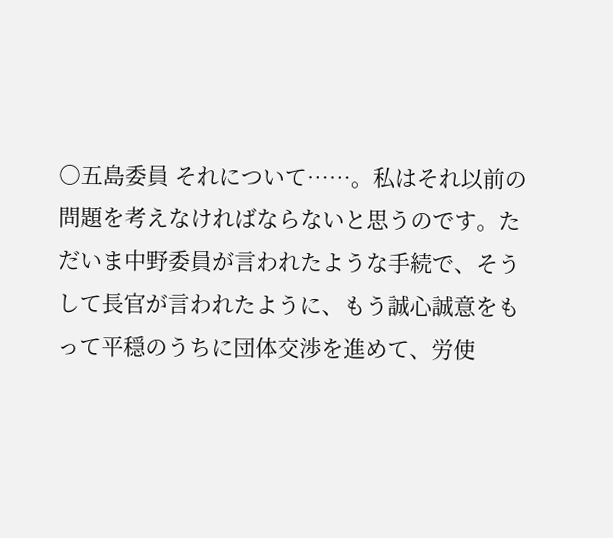○五島委員 それについて……。私はそれ以前の問題を考えなければならないと思うのです。ただいま中野委員が言われたような手続で、そうして長官が言われたように、もう誠心誠意をもって平穏のうちに団体交渉を進めて、労使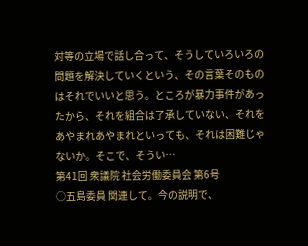対等の立場で話し合って、そうしていろいろの問題を解決していくという、その言葉そのものはそれでいいと思う。ところが暴力事件があったから、それを組合は了承していない、それをあやまれあやまれといっても、それは困難じゃないか。そこで、そうい…
第41回 衆議院 社会労働委員会 第6号
○五島委員 関連して。今の説明で、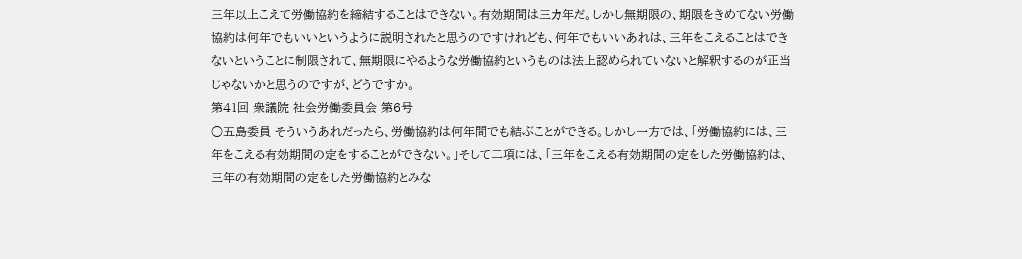三年以上こえて労働協約を締結することはできない。有効期間は三カ年だ。しかし無期限の、期限をきめてない労働協約は何年でもいいというように説明されたと思うのですけれども、何年でもいいあれは、三年をこえることはできないということに制限されて、無期限にやるような労働協約というものは法上認められていないと解釈するのが正当じゃないかと思うのですが、どうですか。
第41回 衆議院 社会労働委員会 第6号
○五島委員 そういうあれだったら、労働協約は何年間でも結ぶことができる。しかし一方では、「労働協約には、三年をこえる有効期間の定をすることができない。」そして二項には、「三年をこえる有効期間の定をした労働協約は、三年の有効期間の定をした労働協約とみな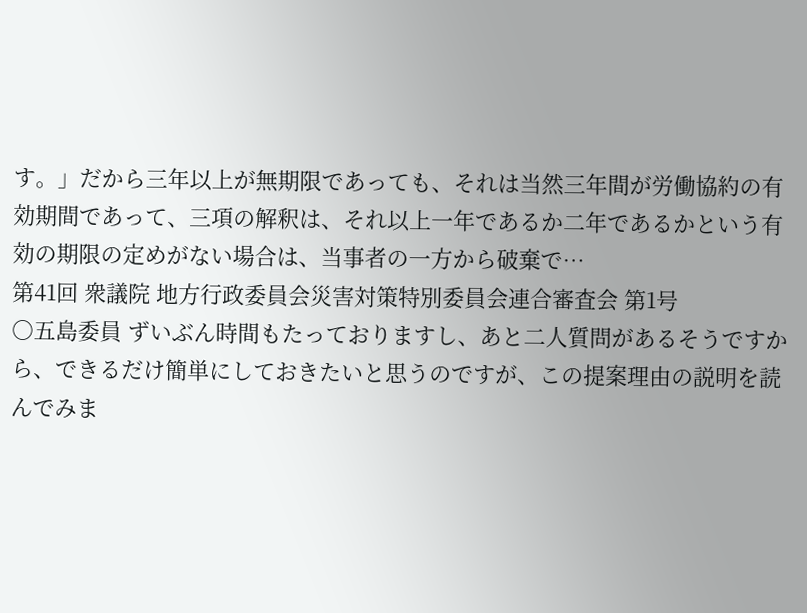す。」だから三年以上が無期限であっても、それは当然三年間が労働協約の有効期間であって、三項の解釈は、それ以上一年であるか二年であるかという有効の期限の定めがない場合は、当事者の一方から破棄で…
第41回 衆議院 地方行政委員会災害対策特別委員会連合審査会 第1号
○五島委員 ずいぶん時間もたっておりますし、あと二人質問があるそうですから、できるだけ簡単にしておきたいと思うのですが、この提案理由の説明を読んでみま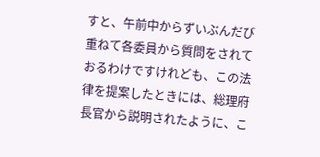すと、午前中からずいぶんだび重ねて各委員から質問をされておるわけですけれども、この法律を提案したときには、総理府長官から説明されたように、こ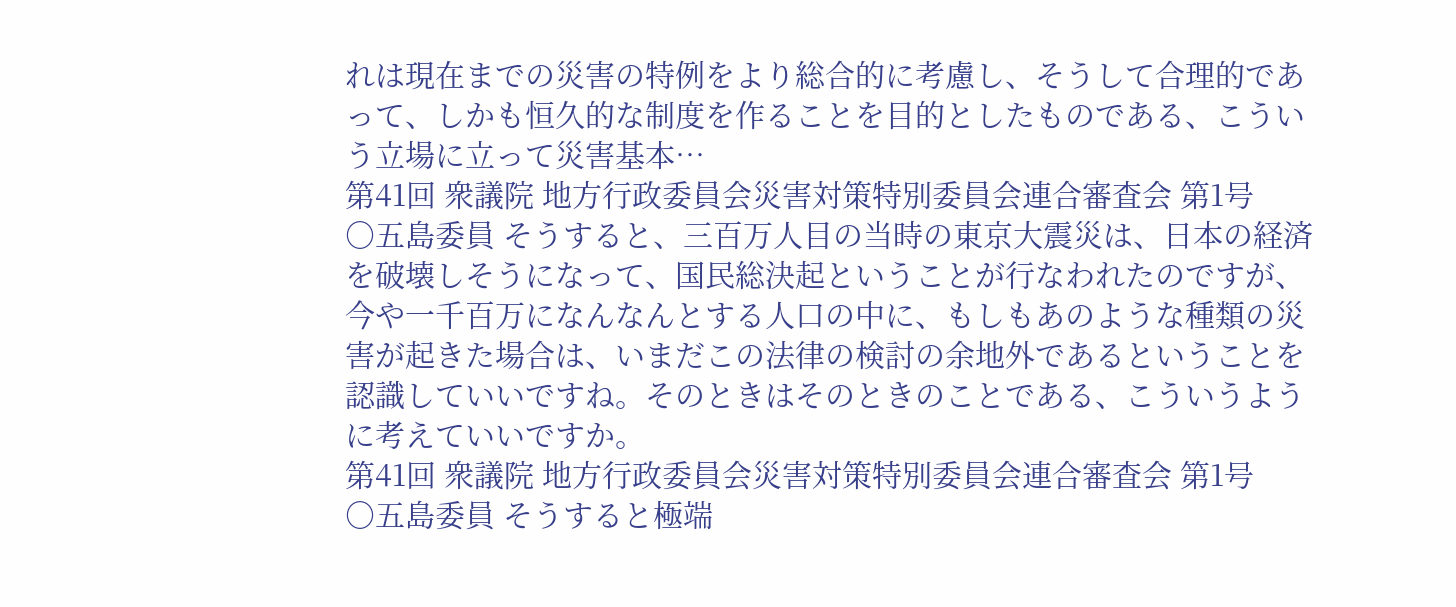れは現在までの災害の特例をより総合的に考慮し、そうして合理的であって、しかも恒久的な制度を作ることを目的としたものである、こういう立場に立って災害基本…
第41回 衆議院 地方行政委員会災害対策特別委員会連合審査会 第1号
○五島委員 そうすると、三百万人目の当時の東京大震災は、日本の経済を破壊しそうになって、国民総決起ということが行なわれたのですが、今や一千百万になんなんとする人口の中に、もしもあのような種類の災害が起きた場合は、いまだこの法律の検討の余地外であるということを認識していいですね。そのときはそのときのことである、こういうように考えていいですか。
第41回 衆議院 地方行政委員会災害対策特別委員会連合審査会 第1号
○五島委員 そうすると極端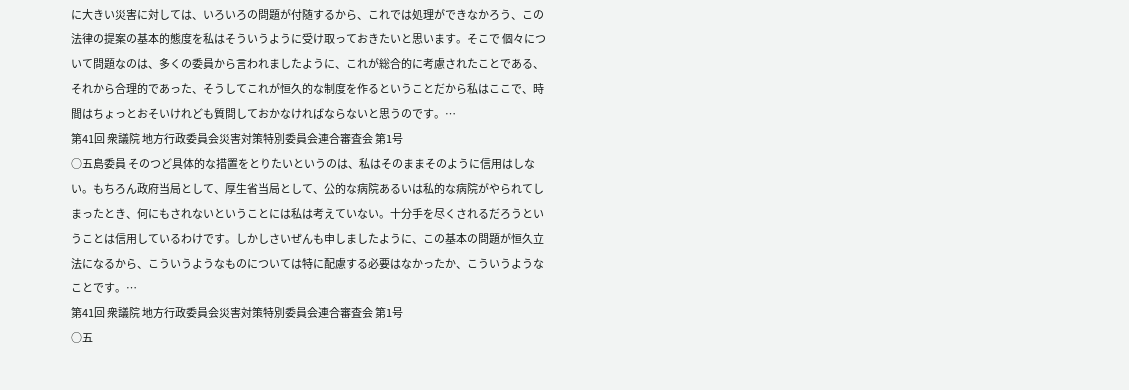に大きい災害に対しては、いろいろの問題が付随するから、これでは処理ができなかろう、この法律の提案の基本的態度を私はそういうように受け取っておきたいと思います。そこで 個々について問題なのは、多くの委員から言われましたように、これが総合的に考慮されたことである、それから合理的であった、そうしてこれが恒久的な制度を作るということだから私はここで、時間はちょっとおそいけれども質問しておかなければならないと思うのです。…
第41回 衆議院 地方行政委員会災害対策特別委員会連合審査会 第1号
○五島委員 そのつど具体的な措置をとりたいというのは、私はそのままそのように信用はしない。もちろん政府当局として、厚生省当局として、公的な病院あるいは私的な病院がやられてしまったとき、何にもされないということには私は考えていない。十分手を尽くされるだろうということは信用しているわけです。しかしさいぜんも申しましたように、この基本の問題が恒久立法になるから、こういうようなものについては特に配慮する必要はなかったか、こういうようなことです。…
第41回 衆議院 地方行政委員会災害対策特別委員会連合審査会 第1号
○五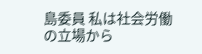島委員 私は社会労働の立場から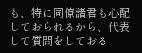も、特に同僚諸君も心配しておられるから、代表して質問をしておる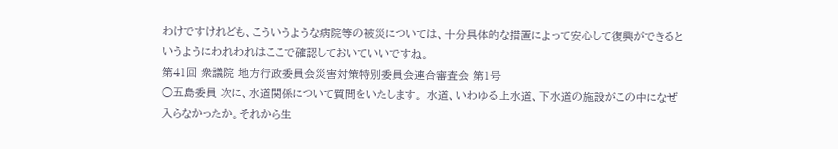わけですけれども、こういうような病院等の被災については、十分具体的な措置によって安心して復興ができるというようにわれわれはここで確認しておいていいですね。
第41回 衆議院 地方行政委員会災害対策特別委員会連合審査会 第1号
○五島委員 次に、水道関係について質問をいたします。 水道、いわゆる上水道、下水道の施設がこの中になぜ入らなかったか。それから生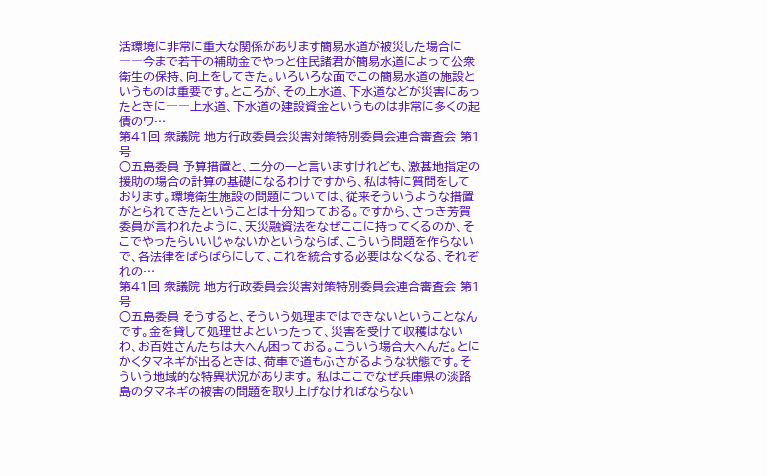活環境に非常に重大な関係があります簡易水道が被災した場合に――今まで若干の補助金でやっと住民諸君が簡易水道によって公衆衛生の保持、向上をしてきた。いろいろな面でこの簡易水道の施設というものは重要です。ところが、その上水道、下水道などが災害にあったときに――上水道、下水道の建設資金というものは非常に多くの起債のワ…
第41回 衆議院 地方行政委員会災害対策特別委員会連合審査会 第1号
○五島委員 予算措置と、二分の一と言いますけれども、激甚地指定の援助の場合の計算の基礎になるわけですから、私は特に質問をしております。環境衛生施設の問題については、従来そういうような措置がとられてきたということは十分知っておる。ですから、さっき芳賀委員が言われたように、天災融資法をなぜここに持ってくるのか、そこでやったらいいじゃないかというならば、こういう問題を作らないで、各法律をばらばらにして、これを統合する必要はなくなる、それぞれの…
第41回 衆議院 地方行政委員会災害対策特別委員会連合審査会 第1号
○五島委員 そうすると、そういう処理まではできないということなんです。金を貸して処理せよといったって、災害を受けて収穫はないわ、お百姓さんたちは大へん困っておる。こういう場合大へんだ。とにかくタマネギが出るときは、荷車で道もふさがるような状態です。そういう地域的な特異状況があります。 私はここでなぜ兵庫県の淡路島のタマネギの被害の問題を取り上げなければならない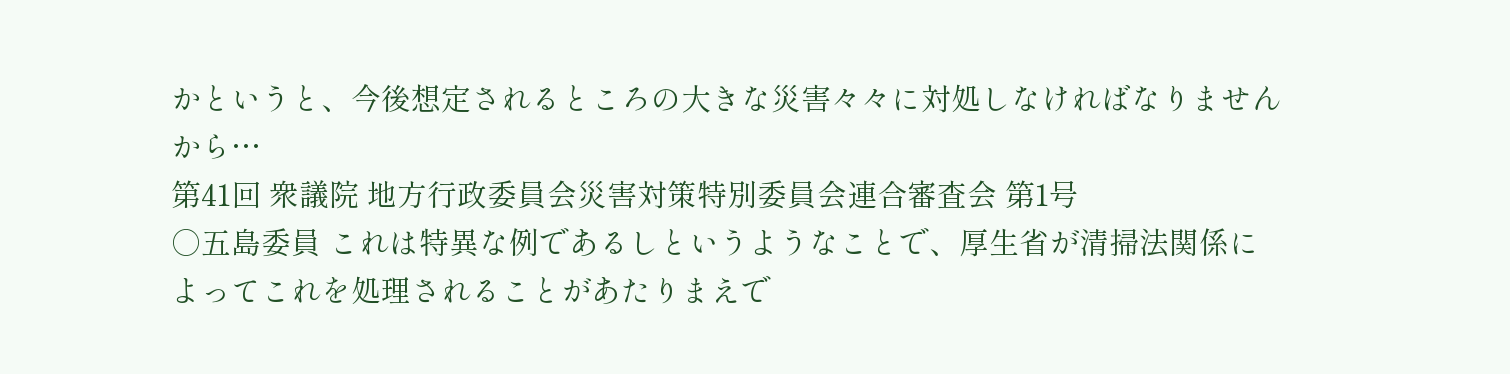かというと、今後想定されるところの大きな災害々々に対処しなければなりませんから…
第41回 衆議院 地方行政委員会災害対策特別委員会連合審査会 第1号
○五島委員 これは特異な例であるしというようなことで、厚生省が清掃法関係によってこれを処理されることがあたりまえで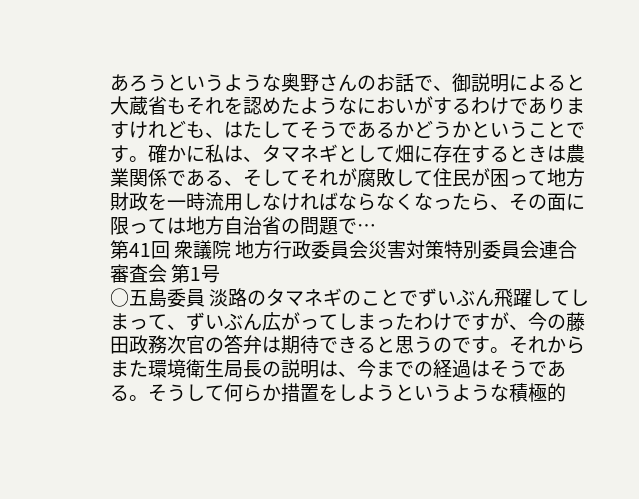あろうというような奥野さんのお話で、御説明によると大蔵省もそれを認めたようなにおいがするわけでありますけれども、はたしてそうであるかどうかということです。確かに私は、タマネギとして畑に存在するときは農業関係である、そしてそれが腐敗して住民が困って地方財政を一時流用しなければならなくなったら、その面に限っては地方自治省の問題で…
第41回 衆議院 地方行政委員会災害対策特別委員会連合審査会 第1号
○五島委員 淡路のタマネギのことでずいぶん飛躍してしまって、ずいぶん広がってしまったわけですが、今の藤田政務次官の答弁は期待できると思うのです。それからまた環境衛生局長の説明は、今までの経過はそうである。そうして何らか措置をしようというような積極的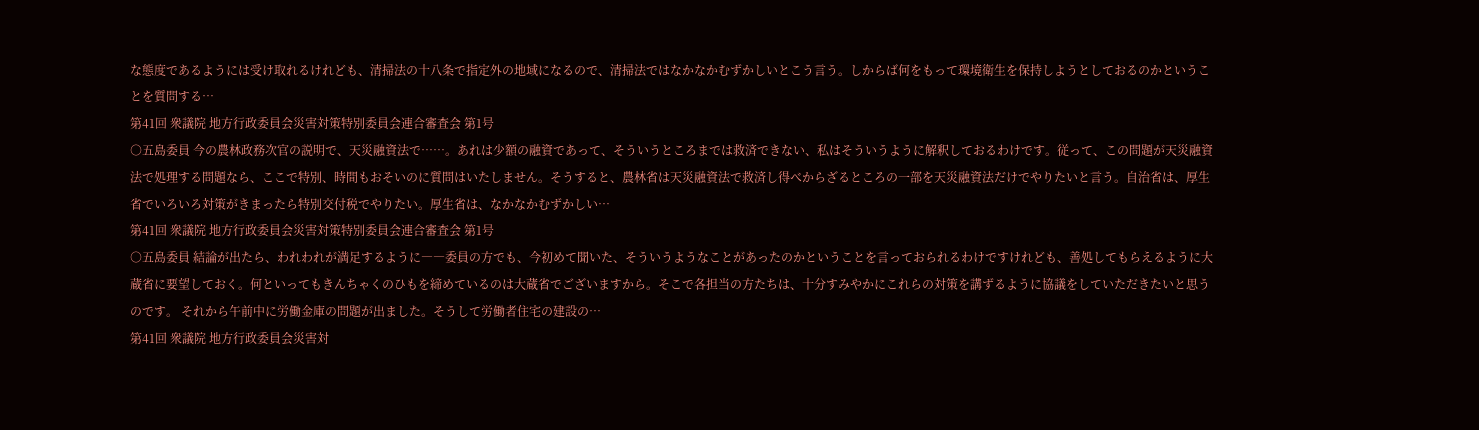な態度であるようには受け取れるけれども、清掃法の十八条で指定外の地域になるので、清掃法ではなかなかむずかしいとこう言う。しからば何をもって環境衛生を保持しようとしておるのかということを質問する…
第41回 衆議院 地方行政委員会災害対策特別委員会連合審査会 第1号
○五島委員 今の農林政務次官の説明で、天災融資法で……。あれは少額の融資であって、そういうところまでは救済できない、私はそういうように解釈しておるわけです。従って、この問題が天災融資法で処理する問題なら、ここで特別、時間もおそいのに質問はいたしません。そうすると、農林省は天災融資法で救済し得べからざるところの一部を天災融資法だけでやりたいと言う。自治省は、厚生省でいろいろ対策がきまったら特別交付税でやりたい。厚生省は、なかなかむずかしい…
第41回 衆議院 地方行政委員会災害対策特別委員会連合審査会 第1号
○五島委員 結論が出たら、われわれが満足するように――委員の方でも、今初めて聞いた、そういうようなことがあったのかということを言っておられるわけですけれども、善処してもらえるように大蔵省に要望しておく。何といってもきんちゃくのひもを締めているのは大蔵省でございますから。そこで各担当の方たちは、十分すみやかにこれらの対策を講ずるように協議をしていただきたいと思うのです。 それから午前中に労働金庫の問題が出ました。そうして労働者住宅の建設の…
第41回 衆議院 地方行政委員会災害対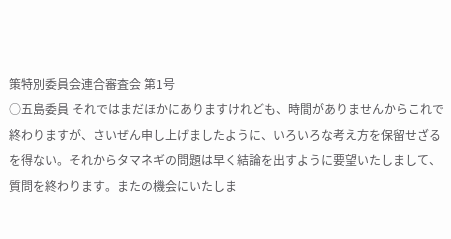策特別委員会連合審査会 第1号
○五島委員 それではまだほかにありますけれども、時間がありませんからこれで終わりますが、さいぜん申し上げましたように、いろいろな考え方を保留せざるを得ない。それからタマネギの問題は早く結論を出すように要望いたしまして、質問を終わります。またの機会にいたしま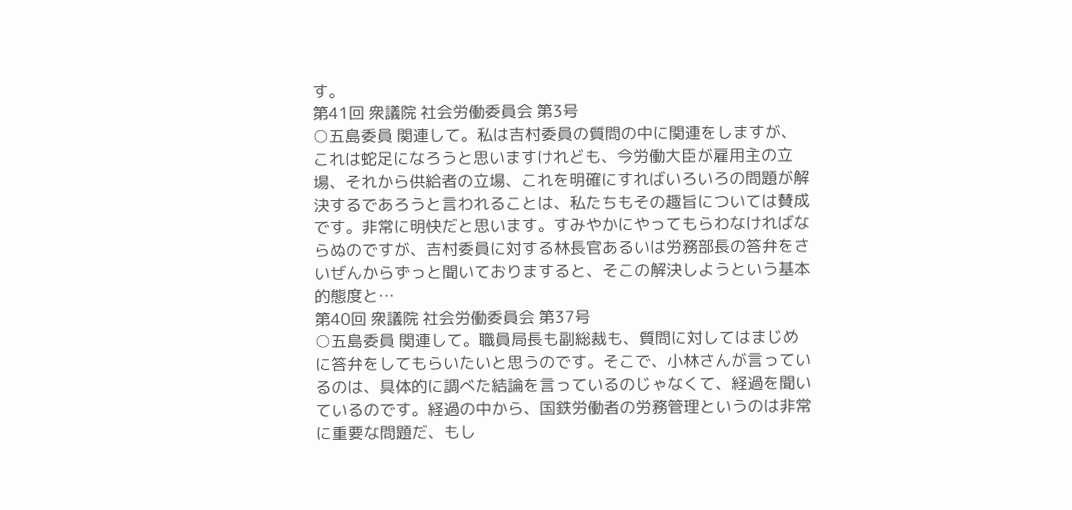す。
第41回 衆議院 社会労働委員会 第3号
○五島委員 関連して。私は吉村委員の質問の中に関連をしますが、これは蛇足になろうと思いますけれども、今労働大臣が雇用主の立場、それから供給者の立場、これを明確にすればいろいろの問題が解決するであろうと言われることは、私たちもその趣旨については賛成です。非常に明快だと思います。すみやかにやってもらわなければならぬのですが、吉村委員に対する林長官あるいは労務部長の答弁をさいぜんからずっと聞いておりますると、そこの解決しようという基本的態度と…
第40回 衆議院 社会労働委員会 第37号
○五島委員 関連して。職員局長も副総裁も、質問に対してはまじめに答弁をしてもらいたいと思うのです。そこで、小林さんが言っているのは、具体的に調べた結論を言っているのじゃなくて、経過を聞いているのです。経過の中から、国鉄労働者の労務管理というのは非常に重要な問題だ、もし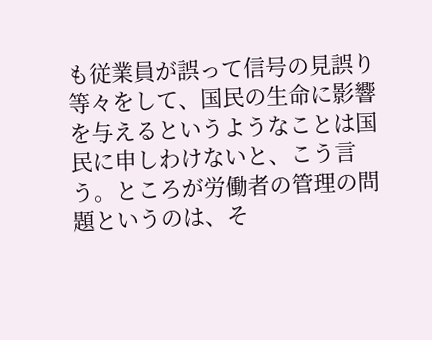も従業員が誤って信号の見誤り等々をして、国民の生命に影響を与えるというようなことは国民に申しわけないと、こう言う。ところが労働者の管理の問題というのは、そ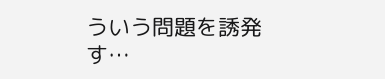ういう問題を誘発す…